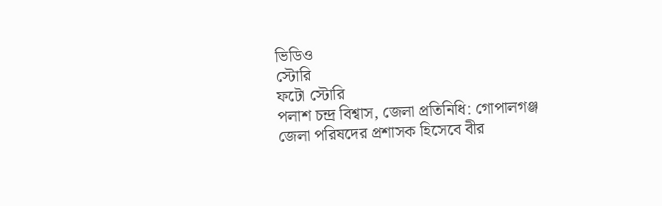ভিডিও
স্টোরি
ফটো স্টোরি
পলাশ চন্দ্র বিশ্বাস, জেলা প্রতিনিধি: গোপালগঞ্জ জেলা পরিষদের প্রশাসক হিসেবে বীর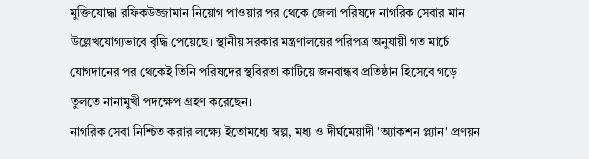মুক্তিযোদ্ধা রফিকউজ্জামান নিয়োগ পাওয়ার পর থেকে জেলা পরিষদে নাগরিক সেবার মান উল্লেখযোগ্যভাবে বৃদ্ধি পেয়েছে। স্থানীয় সরকার মন্ত্রণালয়ের পরিপত্র অনুযায়ী গত মার্চে যোগদানের পর থেকেই তিনি পরিষদের স্থবিরতা কাটিয়ে জনবান্ধব প্রতিষ্ঠান হিসেবে গড়ে তুলতে নানামুখী পদক্ষেপ গ্রহণ করেছেন।
নাগরিক সেবা নিশ্চিত করার লক্ষ্যে ইতোমধ্যে স্বল্প, মধ্য ও দীর্ঘমেয়াদী 'অ্যাকশন প্ল্যান' প্রণয়ন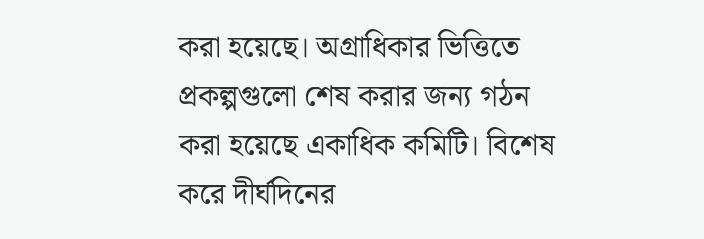করা হয়েছে। অগ্রাধিকার ভিত্তিতে প্রকল্পগুলো শেষ করার জন্য গঠন করা হয়েছে একাধিক কমিটি। বিশেষ করে দীর্ঘদিনের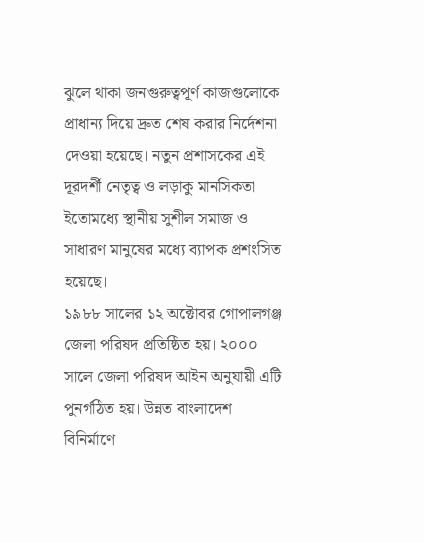ঝুলে থাকা জনগুরুত্বপূর্ণ কাজগুলোকে প্রাধান্য দিয়ে দ্রুত শেষ করার নির্দেশনা দেওয়া হয়েছে। নতুন প্রশাসকের এই দূরদর্শী নেতৃত্ব ও লড়াকু মানসিকতা ইতোমধ্যে স্থানীয় সুশীল সমাজ ও সাধারণ মানুষের মধ্যে ব্যাপক প্রশংসিত হয়েছে।
১৯৮৮ সালের ১২ অক্টোবর গোপালগঞ্জ জেলা পরিষদ প্রতিষ্ঠিত হয়। ২০০০ সালে জেলা পরিষদ আইন অনুযায়ী এটি পুনর্গঠিত হয়। উন্নত বাংলাদেশ বিনির্মাণে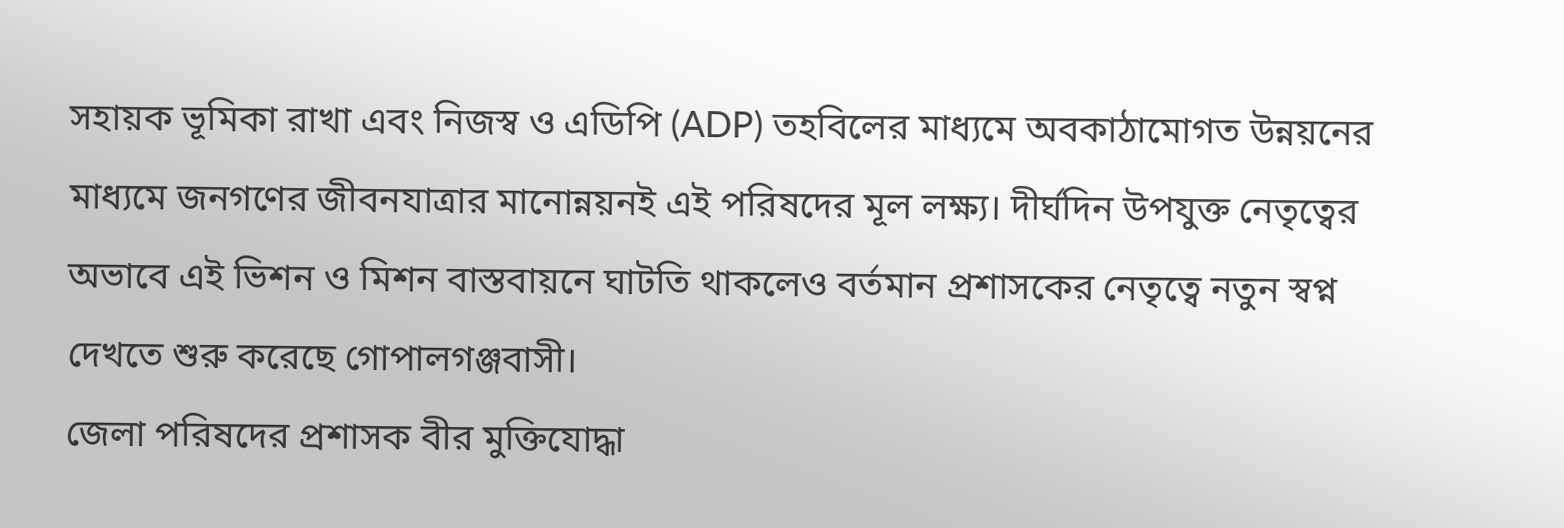সহায়ক ভূমিকা রাখা এবং নিজস্ব ও এডিপি (ADP) তহবিলের মাধ্যমে অবকাঠামোগত উন্নয়নের মাধ্যমে জনগণের জীবনযাত্রার মানোন্নয়নই এই পরিষদের মূল লক্ষ্য। দীর্ঘদিন উপযুক্ত নেতৃত্বের অভাবে এই ভিশন ও মিশন বাস্তবায়নে ঘাটতি থাকলেও বর্তমান প্রশাসকের নেতৃত্বে নতুন স্বপ্ন দেখতে শুরু করেছে গোপালগঞ্জবাসী।
জেলা পরিষদের প্রশাসক বীর মুক্তিযোদ্ধা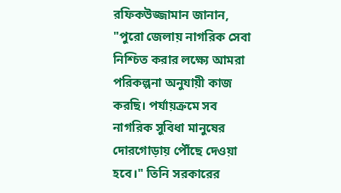রফিকউজ্জামান জানান, "পুরো জেলায় নাগরিক সেবা নিশ্চিত করার লক্ষ্যে আমরা পরিকল্পনা অনুযায়ী কাজ করছি। পর্যায়ক্রমে সব নাগরিক সুবিধা মানুষের দোরগোড়ায় পৌঁছে দেওয়া হবে।" তিনি সরকারের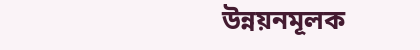উন্নয়নমূলক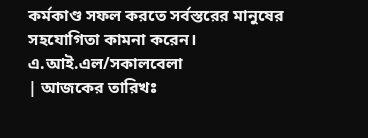কর্মকাণ্ড সফল করতে সর্বস্তরের মানুষের সহযোগিতা কামনা করেন।
এ.আই.এল/সকালবেলা
| আজকের তারিখঃ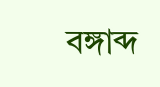বঙ্গাব্দ